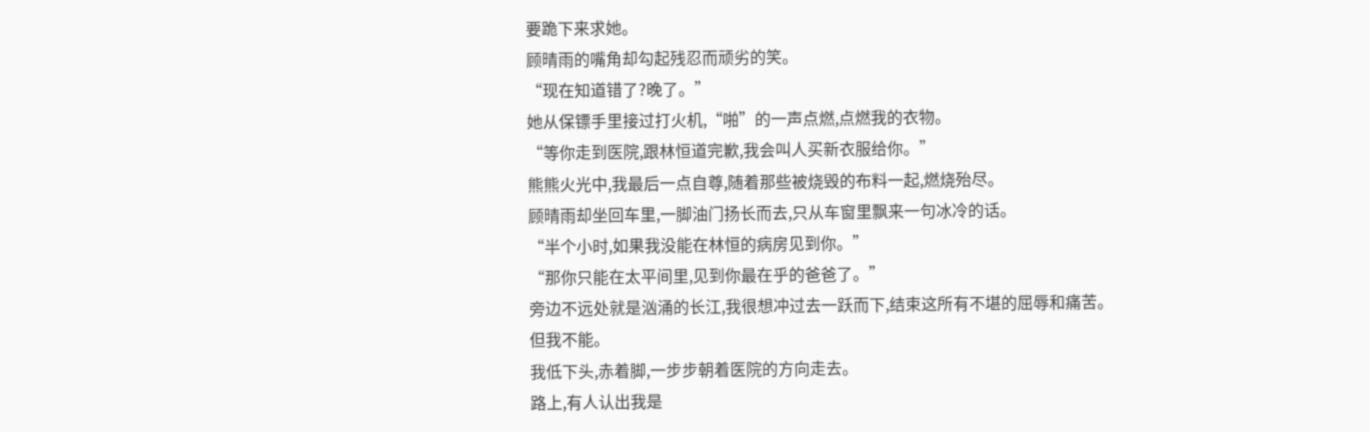要跪下来求她。
顾晴雨的嘴角却勾起残忍而顽劣的笑。
“现在知道错了?晚了。”
她从保镖手里接过打火机,“啪”的一声点燃,点燃我的衣物。
“等你走到医院,跟林恒道完歉,我会叫人买新衣服给你。”
熊熊火光中,我最后一点自尊,随着那些被烧毁的布料一起,燃烧殆尽。
顾晴雨却坐回车里,一脚油门扬长而去,只从车窗里飘来一句冰冷的话。
“半个小时,如果我没能在林恒的病房见到你。”
“那你只能在太平间里,见到你最在乎的爸爸了。”
旁边不远处就是汹涌的长江,我很想冲过去一跃而下,结束这所有不堪的屈辱和痛苦。
但我不能。
我低下头,赤着脚,一步步朝着医院的方向走去。
路上,有人认出我是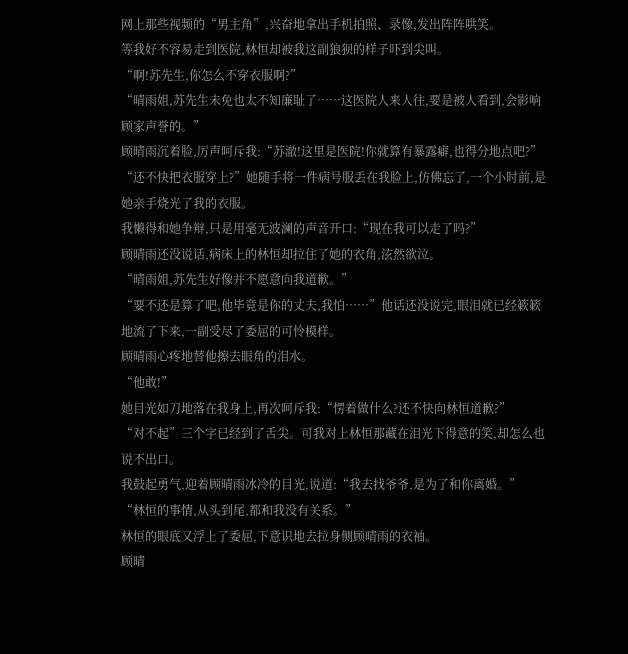网上那些视频的“男主角”,兴奋地拿出手机拍照、录像,发出阵阵哄笑。
等我好不容易走到医院,林恒却被我这副狼狈的样子吓到尖叫。
“啊!苏先生,你怎么不穿衣服啊?”
“晴雨姐,苏先生未免也太不知廉耻了……这医院人来人往,要是被人看到,会影响顾家声誉的。”
顾晴雨沉着脸,厉声呵斥我:“苏澈!这里是医院!你就算有暴露癖,也得分地点吧?”
“还不快把衣服穿上?”她随手将一件病号服丢在我脸上,仿佛忘了,一个小时前,是她亲手烧光了我的衣服。
我懒得和她争辩,只是用毫无波澜的声音开口:“现在我可以走了吗?”
顾晴雨还没说话,病床上的林恒却拉住了她的衣角,泫然欲泣。
“晴雨姐,苏先生好像并不愿意向我道歉。”
“要不还是算了吧,他毕竟是你的丈夫,我怕……”他话还没说完,眼泪就已经簌簌地流了下来,一副受尽了委屈的可怜模样。
顾晴雨心疼地替他擦去眼角的泪水。
“他敢!”
她目光如刀地落在我身上,再次呵斥我:“愣着做什么?还不快向林恒道歉?”
“对不起”三个字已经到了舌尖。可我对上林恒那藏在泪光下得意的笑,却怎么也说不出口。
我鼓起勇气,迎着顾晴雨冰冷的目光,说道:“我去找爷爷,是为了和你离婚。”
“林恒的事情,从头到尾,都和我没有关系。”
林恒的眼底又浮上了委屈,下意识地去拉身侧顾晴雨的衣袖。
顾晴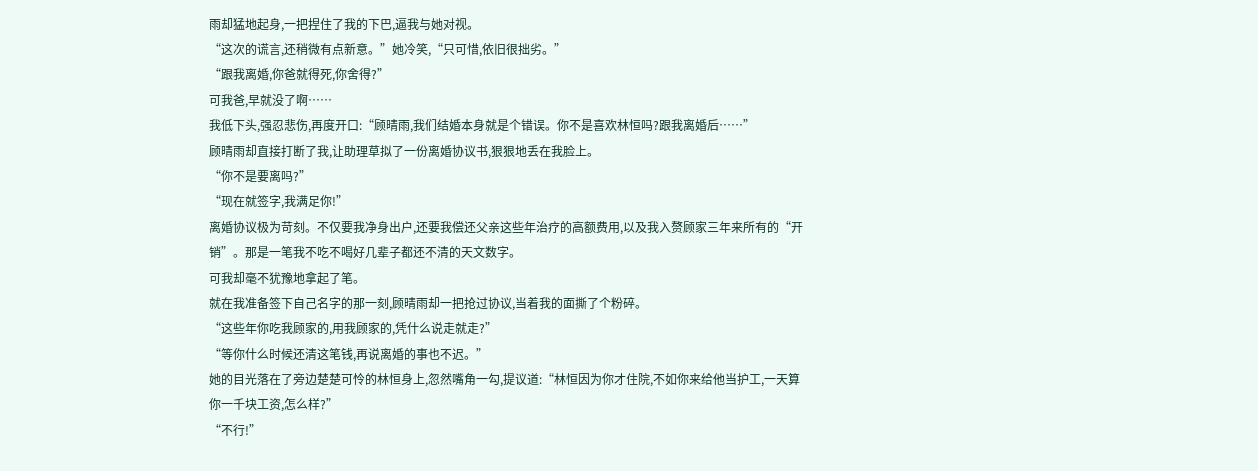雨却猛地起身,一把捏住了我的下巴,逼我与她对视。
“这次的谎言,还稍微有点新意。”她冷笑,“只可惜,依旧很拙劣。”
“跟我离婚,你爸就得死,你舍得?”
可我爸,早就没了啊……
我低下头,强忍悲伤,再度开口:“顾晴雨,我们结婚本身就是个错误。你不是喜欢林恒吗?跟我离婚后……”
顾晴雨却直接打断了我,让助理草拟了一份离婚协议书,狠狠地丢在我脸上。
“你不是要离吗?”
“现在就签字,我满足你!”
离婚协议极为苛刻。不仅要我净身出户,还要我偿还父亲这些年治疗的高额费用,以及我入赘顾家三年来所有的“开销”。那是一笔我不吃不喝好几辈子都还不清的天文数字。
可我却毫不犹豫地拿起了笔。
就在我准备签下自己名字的那一刻,顾晴雨却一把抢过协议,当着我的面撕了个粉碎。
“这些年你吃我顾家的,用我顾家的,凭什么说走就走?”
“等你什么时候还清这笔钱,再说离婚的事也不迟。”
她的目光落在了旁边楚楚可怜的林恒身上,忽然嘴角一勾,提议道:“林恒因为你才住院,不如你来给他当护工,一天算你一千块工资,怎么样?”
“不行!”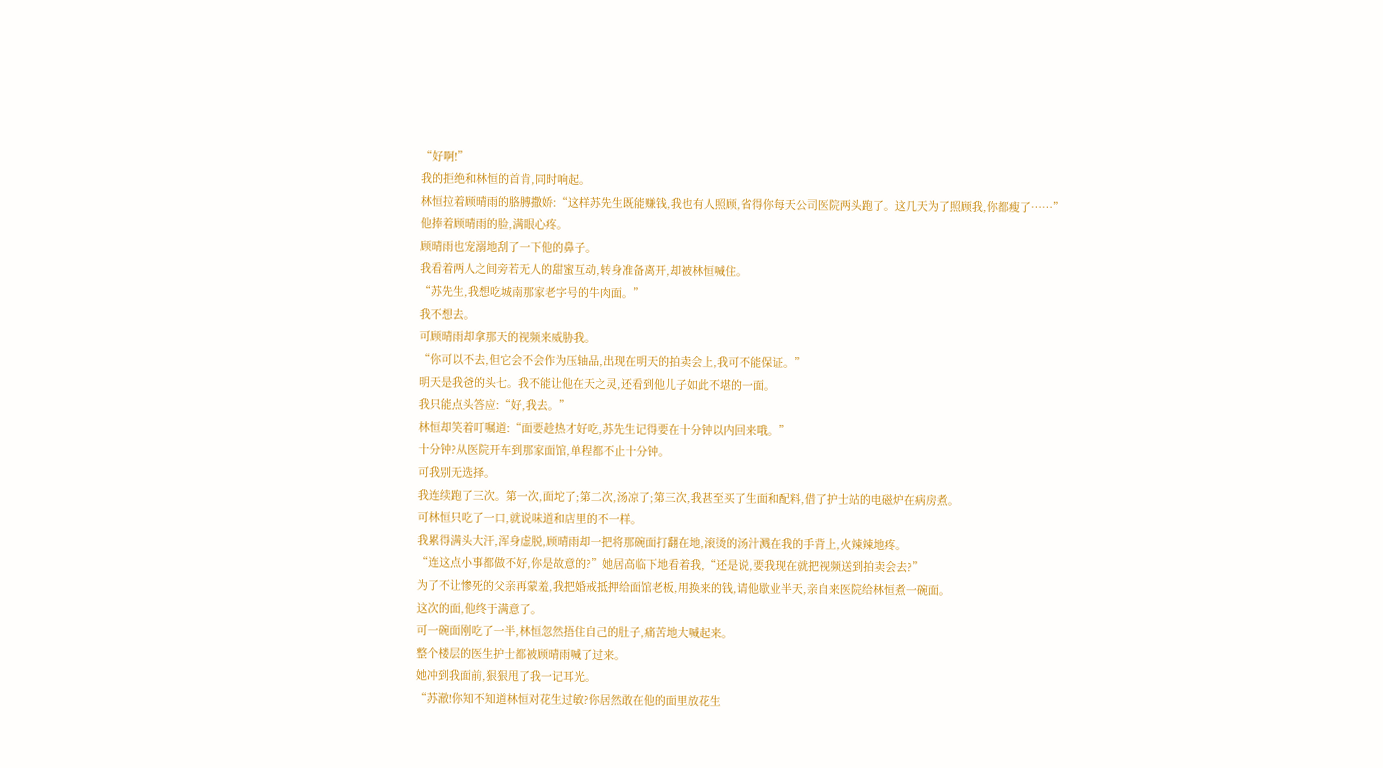“好啊!”
我的拒绝和林恒的首肯,同时响起。
林恒拉着顾晴雨的胳膊撒娇:“这样苏先生既能赚钱,我也有人照顾,省得你每天公司医院两头跑了。这几天为了照顾我,你都瘦了……”
他捧着顾晴雨的脸,满眼心疼。
顾晴雨也宠溺地刮了一下他的鼻子。
我看着两人之间旁若无人的甜蜜互动,转身准备离开,却被林恒喊住。
“苏先生,我想吃城南那家老字号的牛肉面。”
我不想去。
可顾晴雨却拿那天的视频来威胁我。
“你可以不去,但它会不会作为压轴品,出现在明天的拍卖会上,我可不能保证。”
明天是我爸的头七。我不能让他在天之灵,还看到他儿子如此不堪的一面。
我只能点头答应:“好,我去。”
林恒却笑着叮嘱道:“面要趁热才好吃,苏先生记得要在十分钟以内回来哦。”
十分钟?从医院开车到那家面馆,单程都不止十分钟。
可我别无选择。
我连续跑了三次。第一次,面坨了;第二次,汤凉了;第三次,我甚至买了生面和配料,借了护士站的电磁炉在病房煮。
可林恒只吃了一口,就说味道和店里的不一样。
我累得满头大汗,浑身虚脱,顾晴雨却一把将那碗面打翻在地,滚烫的汤汁溅在我的手背上,火辣辣地疼。
“连这点小事都做不好,你是故意的?”她居高临下地看着我,“还是说,要我现在就把视频送到拍卖会去?”
为了不让惨死的父亲再蒙羞,我把婚戒抵押给面馆老板,用换来的钱,请他歇业半天,亲自来医院给林恒煮一碗面。
这次的面,他终于满意了。
可一碗面刚吃了一半,林恒忽然捂住自己的肚子,痛苦地大喊起来。
整个楼层的医生护士都被顾晴雨喊了过来。
她冲到我面前,狠狠甩了我一记耳光。
“苏澈!你知不知道林恒对花生过敏?你居然敢在他的面里放花生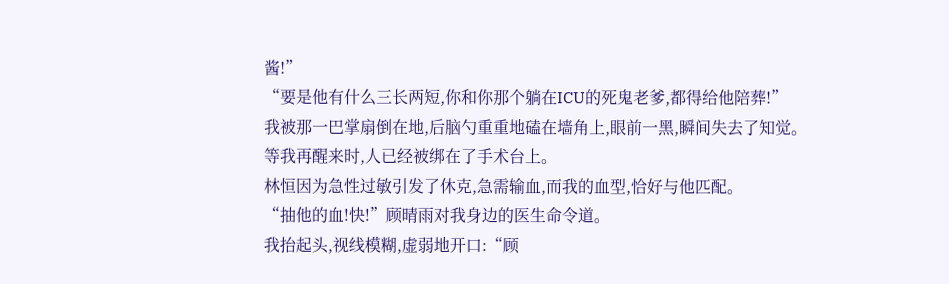酱!”
“要是他有什么三长两短,你和你那个躺在ICU的死鬼老爹,都得给他陪葬!”
我被那一巴掌扇倒在地,后脑勺重重地磕在墙角上,眼前一黑,瞬间失去了知觉。
等我再醒来时,人已经被绑在了手术台上。
林恒因为急性过敏引发了休克,急需输血,而我的血型,恰好与他匹配。
“抽他的血!快!”顾晴雨对我身边的医生命令道。
我抬起头,视线模糊,虚弱地开口:“顾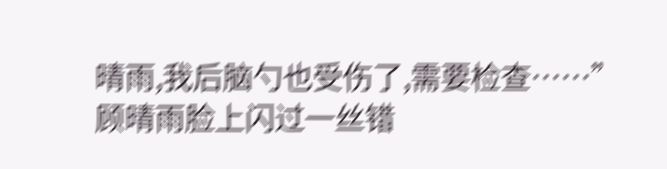晴雨,我后脑勺也受伤了,需要检查……”
顾晴雨脸上闪过一丝错